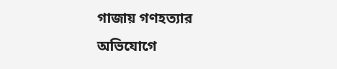গাজায় গণহত্যার অভিযোগে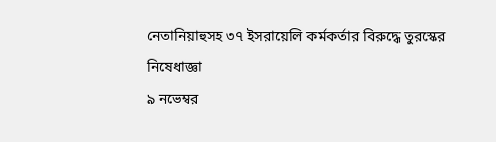নেতানিয়াহুসহ ৩৭ ইসরায়েলি কর্মকর্তার বিরুদ্ধে তুরস্কের নিষেধাজ্ঞা
৯ নভেম্বর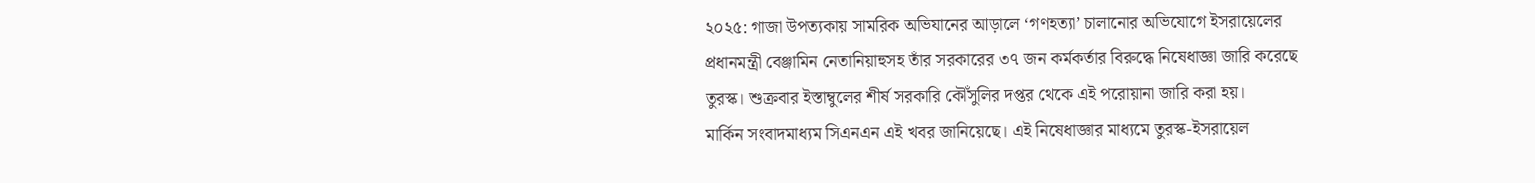২০২৫: গাজা উপত্যকায় সামরিক অভিযানের আড়ালে ‘গণহত্যা’ চালানোর অভিযোগে ইসরায়েলের প্রধানমন্ত্রী বেঞ্জামিন নেতানিয়াহুসহ তাঁর সরকারের ৩৭ জন কর্মকর্তার বিরুদ্ধে নিষেধাজ্ঞা জারি করেছে তুরস্ক। শুক্রবার ইস্তাম্বুলের শীর্ষ সরকারি কৌঁসুলির দপ্তর থেকে এই পরোয়ানা জারি করা হয়।
মার্কিন সংবাদমাধ্যম সিএনএন এই খবর জানিয়েছে। এই নিষেধাজ্ঞার মাধ্যমে তুরস্ক-ইসরায়েল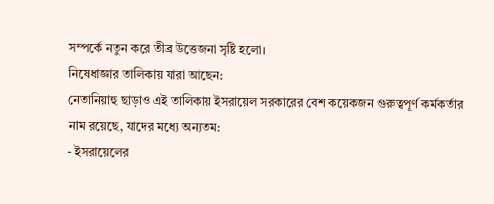সম্পর্কে নতুন করে তীব্র উত্তেজনা সৃষ্টি হলো।
নিষেধাজ্ঞার তালিকায় যারা আছেন:
নেতানিয়াহু ছাড়াও এই তালিকায় ইসরায়েল সরকারের বেশ কয়েকজন গুরুত্বপূর্ণ কর্মকর্তার নাম রয়েছে, যাদের মধ্যে অন্যতম:
- ইসরায়েলের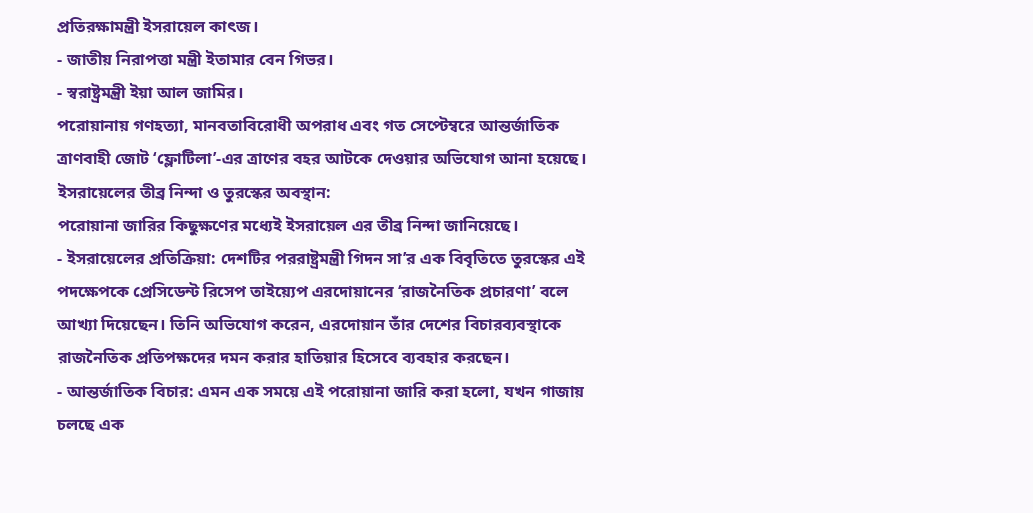প্রতিরক্ষামন্ত্রী ইসরায়েল কাৎজ।
- জাতীয় নিরাপত্তা মন্ত্রী ইতামার বেন গিভর।
- স্বরাষ্ট্রমন্ত্রী ইয়া আল জামির।
পরোয়ানায় গণহত্যা, মানবতাবিরোধী অপরাধ এবং গত সেপ্টেম্বরে আন্তর্জাতিক ত্রাণবাহী জোট ‘ফ্লোটিলা’-এর ত্রাণের বহর আটকে দেওয়ার অভিযোগ আনা হয়েছে।
ইসরায়েলের তীব্র নিন্দা ও তুরস্কের অবস্থান:
পরোয়ানা জারির কিছুক্ষণের মধ্যেই ইসরায়েল এর তীব্র নিন্দা জানিয়েছে।
- ইসরায়েলের প্রতিক্রিয়া: দেশটির পররাষ্ট্রমন্ত্রী গিদন সা’র এক বিবৃতিতে তুরস্কের এই পদক্ষেপকে প্রেসিডেন্ট রিসেপ তাইয়্যেপ এরদোয়ানের ‘রাজনৈতিক প্রচারণা’ বলে আখ্যা দিয়েছেন। তিনি অভিযোগ করেন, এরদোয়ান তাঁর দেশের বিচারব্যবস্থাকে রাজনৈতিক প্রতিপক্ষদের দমন করার হাতিয়ার হিসেবে ব্যবহার করছেন।
- আন্তর্জাতিক বিচার: এমন এক সময়ে এই পরোয়ানা জারি করা হলো, যখন গাজায় চলছে এক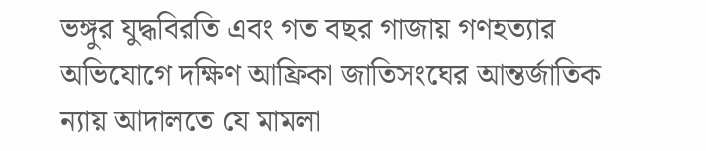ভঙ্গুর যুদ্ধবিরতি এবং গত বছর গাজায় গণহত্যার অভিযোগে দক্ষিণ আফ্রিকা জাতিসংঘের আন্তর্জাতিক ন্যায় আদালতে যে মামলা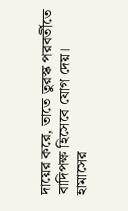দায়ের করে, তাতে তুরস্ক পরবর্তীতে বাদিপক্ষ হিসেবে যোগ দেয়।
হামাসের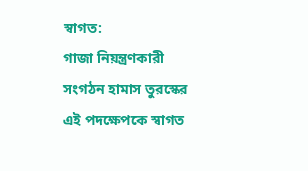স্বাগত:
গাজা নিয়ন্ত্রণকারী সংগঠন হামাস তুরস্কের এই পদক্ষেপকে স্বাগত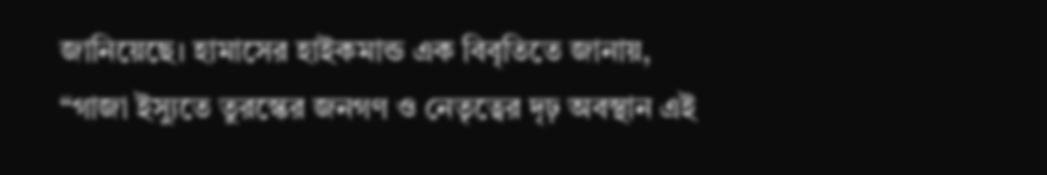জানিয়েছে। হামাসের হাইকমান্ড এক বিবৃতিতে জানায়,
“গাজা ইস্যুতে তুরস্কের জনগণ ও নেতৃত্বের দৃঢ় অবস্থান এই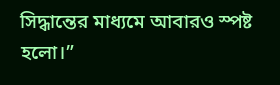সিদ্ধান্তের মাধ্যমে আবারও স্পষ্ট হলো।”